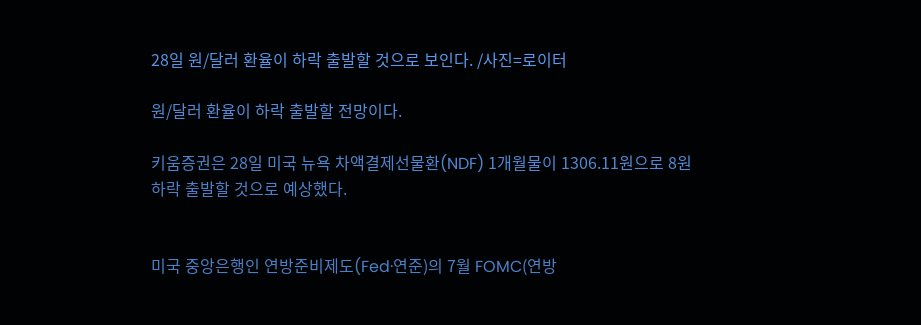28일 원/달러 환율이 하락 출발할 것으로 보인다. /사진=로이터

원/달러 환율이 하락 출발할 전망이다.

키움증권은 28일 미국 뉴욕 차액결제선물환(NDF) 1개월물이 1306.11원으로 8원 하락 출발할 것으로 예상했다.


미국 중앙은행인 연방준비제도(Fed·연준)의 7월 FOMC(연방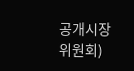공개시장위원회)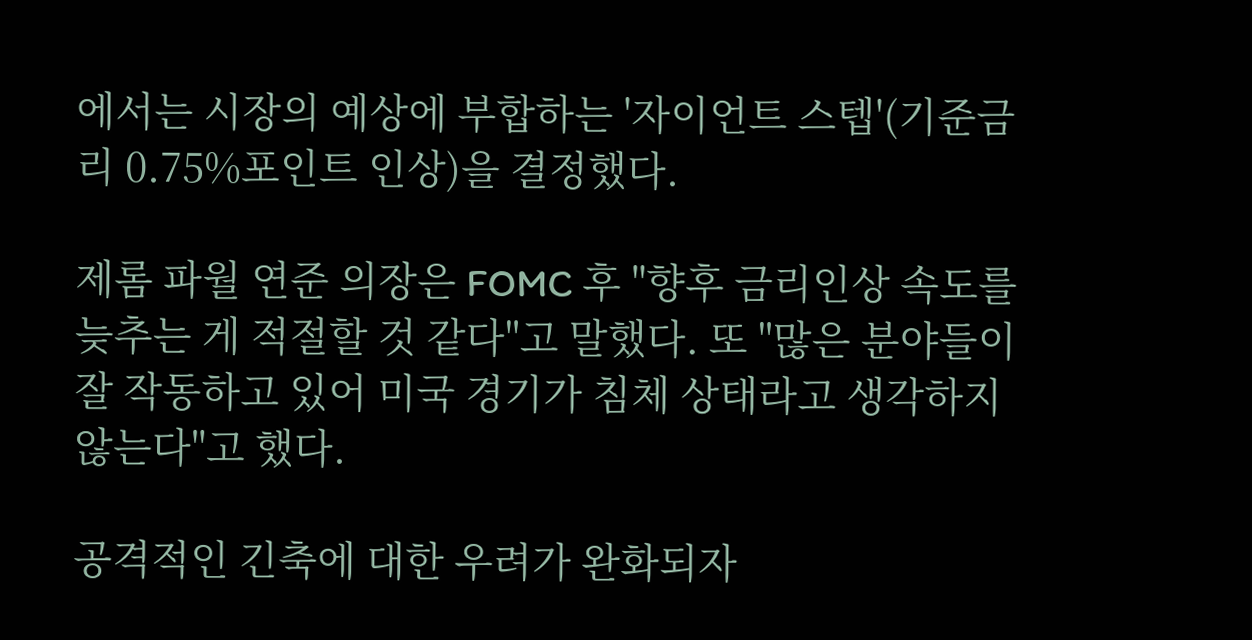에서는 시장의 예상에 부합하는 '자이언트 스텝'(기준금리 0.75%포인트 인상)을 결정했다.

제롬 파월 연준 의장은 FOMC 후 "향후 금리인상 속도를 늦추는 게 적절할 것 같다"고 말했다. 또 "많은 분야들이 잘 작동하고 있어 미국 경기가 침체 상태라고 생각하지 않는다"고 했다.

공격적인 긴축에 대한 우려가 완화되자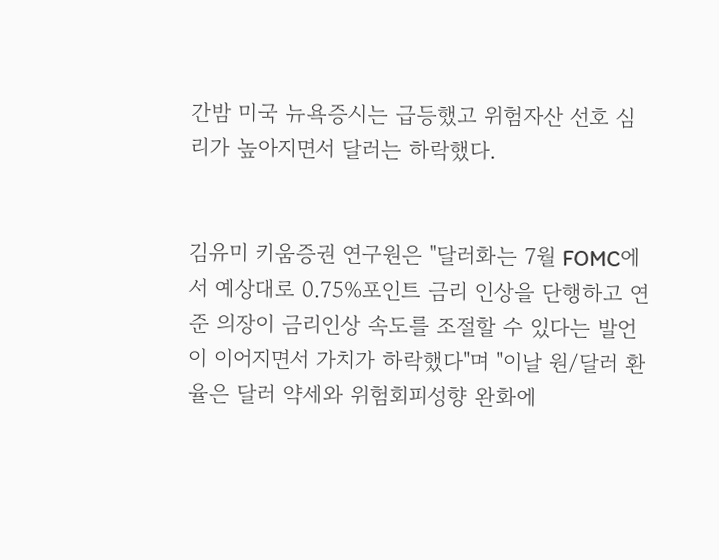간밤 미국 뉴욕증시는 급등했고 위험자산 선호 심리가 높아지면서 달러는 하락했다.


김유미 키움증권 연구원은 "달러화는 7월 FOMC에서 예상대로 0.75%포인트 금리 인상을 단행하고 연준 의장이 금리인상 속도를 조절할 수 있다는 발언이 이어지면서 가치가 하락했다"며 "이날 원/달러 환율은 달러 약세와 위험회피성향 완화에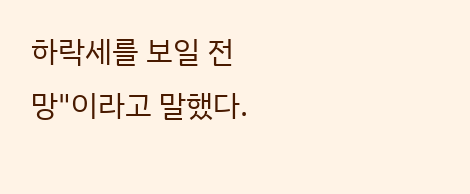하락세를 보일 전망"이라고 말했다.